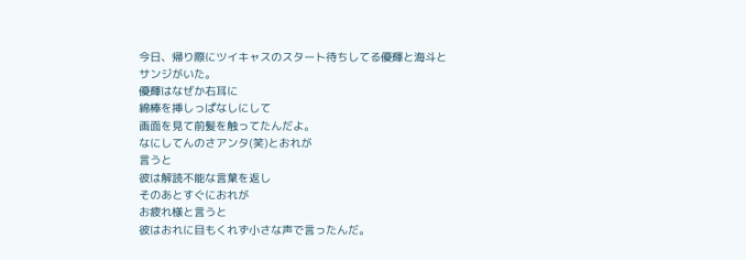今日、帰り際にツイキャスのスタート待ちしてる優輝と海斗とサンジがいた。
優輝はなぜか右耳に
綿棒を挿しっぱなしにして
画面を見て前髪を触ってたんだよ。
なにしてんのさアンタ(笑)とおれが
言うと
彼は解読不能な言葉を返し
そのあとすぐにおれが
お疲れ様と言うと
彼はおれに目もくれず小さな声で言ったんだ。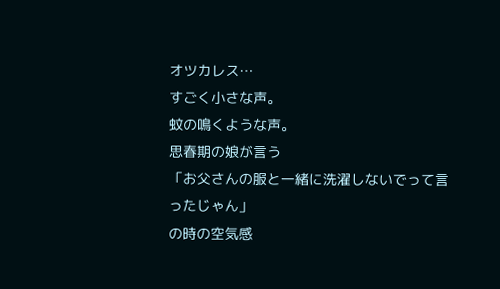オツカレス…
すごく小さな声。
蚊の鳴くような声。
思春期の娘が言う
「お父さんの服と一緒に洗濯しないでって言ったじゃん」
の時の空気感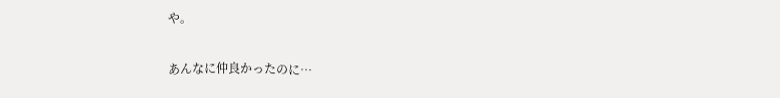や。

あんなに仲良かったのに…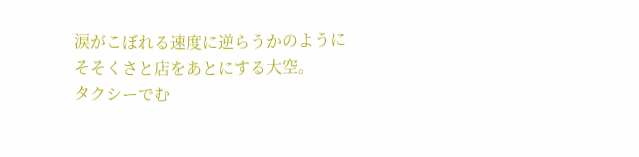涙がこぼれる速度に逆らうかのように
そそくさと店をあとにする大空。
タクシーでむ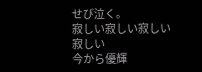せび泣く。
寂しい寂しい寂しい寂しい
今から優輝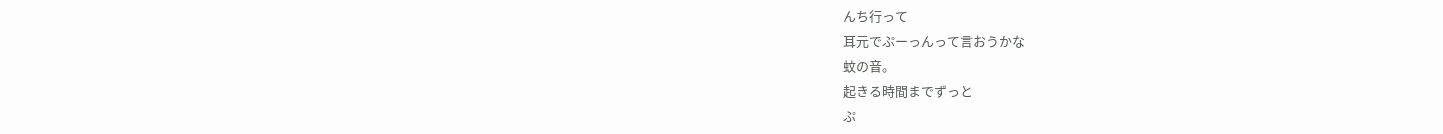んち行って
耳元でぷーっんって言おうかな
蚊の音。
起きる時間までずっと
ぷ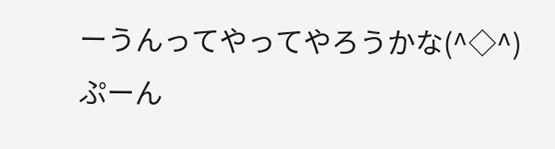ーうんってやってやろうかな(^◇^)
ぷーん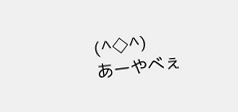(^◇^)
あーやべぇ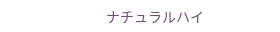ナチュラルハイ